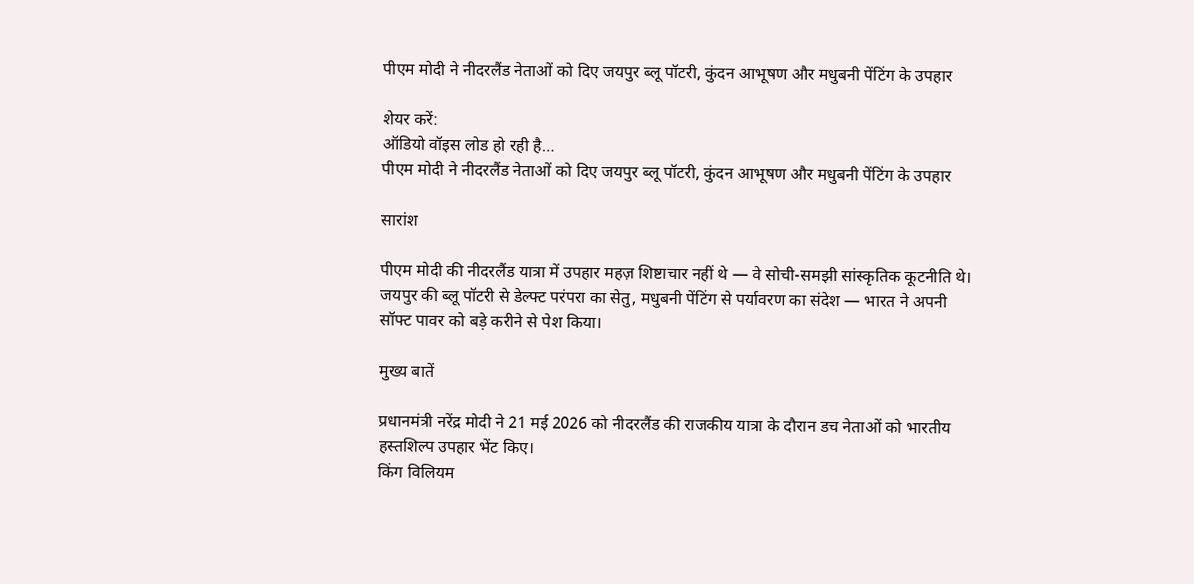पीएम मोदी ने नीदरलैंड नेताओं को दिए जयपुर ब्लू पॉटरी, कुंदन आभूषण और मधुबनी पेंटिंग के उपहार

शेयर करें:
ऑडियो वॉइस लोड हो रही है…
पीएम मोदी ने नीदरलैंड नेताओं को दिए जयपुर ब्लू पॉटरी, कुंदन आभूषण और मधुबनी पेंटिंग के उपहार

सारांश

पीएम मोदी की नीदरलैंड यात्रा में उपहार महज़ शिष्टाचार नहीं थे — वे सोची-समझी सांस्कृतिक कूटनीति थे। जयपुर की ब्लू पॉटरी से डेल्फ्ट परंपरा का सेतु, मधुबनी पेंटिंग से पर्यावरण का संदेश — भारत ने अपनी सॉफ्ट पावर को बड़े करीने से पेश किया।

मुख्य बातें

प्रधानमंत्री नरेंद्र मोदी ने 21 मई 2026 को नीदरलैंड की राजकीय यात्रा के दौरान डच नेताओं को भारतीय हस्तशिल्प उपहार भेंट किए।
किंग विलियम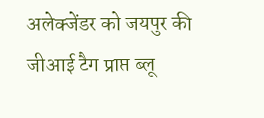अलेक्जेंडर को जयपुर की जीआई टैग प्राप्त ब्लू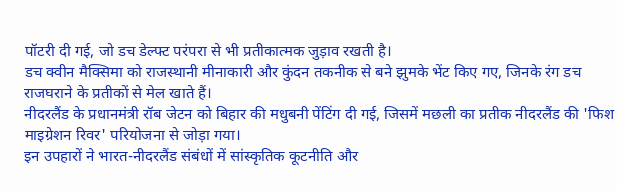पॉटरी दी गई, जो डच डेल्फ्ट परंपरा से भी प्रतीकात्मक जुड़ाव रखती है।
डच क्वीन मैक्सिमा को राजस्थानी मीनाकारी और कुंदन तकनीक से बने झुमके भेंट किए गए, जिनके रंग डच राजघराने के प्रतीकों से मेल खाते हैं।
नीदरलैंड के प्रधानमंत्री रॉब जेटन को बिहार की मधुबनी पेंटिंग दी गई, जिसमें मछली का प्रतीक नीदरलैंड की 'फिश माइग्रेशन रिवर' परियोजना से जोड़ा गया।
इन उपहारों ने भारत-नीदरलैंड संबंधों में सांस्कृतिक कूटनीति और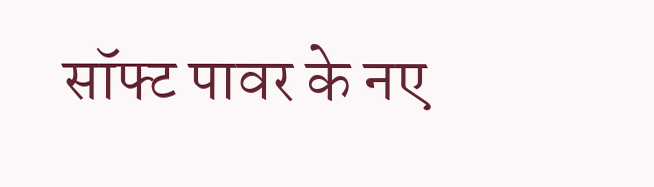सॉफ्ट पावर के नए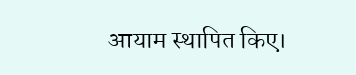आयाम स्थापित किए।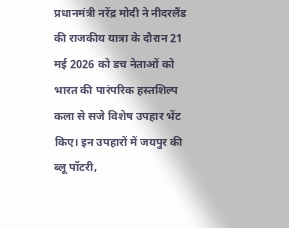प्रधानमंत्री नरेंद्र मोदी ने नीदरलैंड की राजकीय यात्रा के दौरान 21 मई 2026 को डच नेताओं को भारत की पारंपरिक हस्तशिल्प कला से सजे विशेष उपहार भेंट किए। इन उपहारों में जयपुर की ब्लू पॉटरी,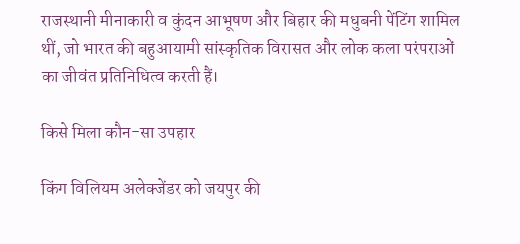राजस्थानी मीनाकारी व कुंदन आभूषण और बिहार की मधुबनी पेंटिंग शामिल थीं, जो भारत की बहुआयामी सांस्कृतिक विरासत और लोक कला परंपराओं का जीवंत प्रतिनिधित्व करती हैं।

किसे मिला कौन-सा उपहार

किंग विलियम अलेक्जेंडर को जयपुर की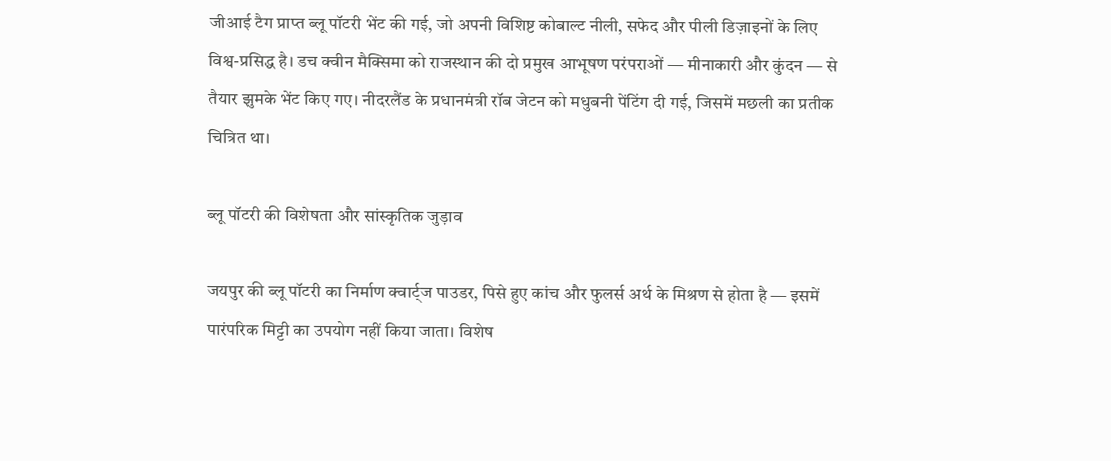जीआई टैग प्राप्त ब्लू पॉटरी भेंट की गई, जो अपनी विशिष्ट कोबाल्ट नीली, सफेद और पीली डिज़ाइनों के लिए विश्व-प्रसिद्ध है। डच क्वीन मैक्सिमा को राजस्थान की दो प्रमुख आभूषण परंपराओं — मीनाकारी और कुंदन — से तैयार झुमके भेंट किए गए। नीदरलैंड के प्रधानमंत्री रॉब जेटन को मधुबनी पेंटिंग दी गई, जिसमें मछली का प्रतीक चित्रित था।

ब्लू पॉटरी की विशेषता और सांस्कृतिक जुड़ाव

जयपुर की ब्लू पॉटरी का निर्माण क्वार्ट्ज पाउडर, पिसे हुए कांच और फुलर्स अर्थ के मिश्रण से होता है — इसमें पारंपरिक मिट्टी का उपयोग नहीं किया जाता। विशेष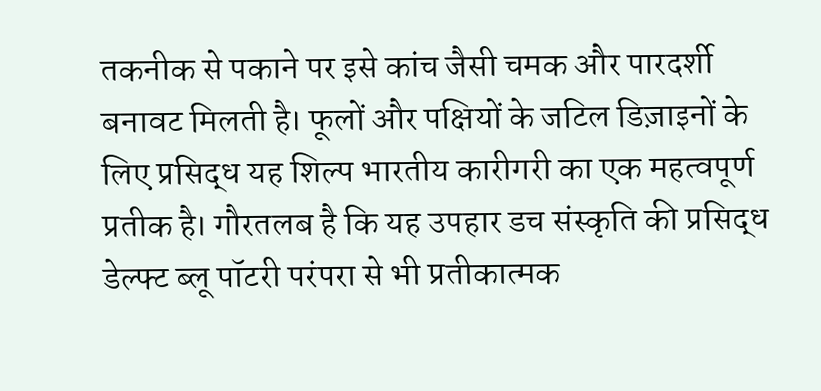तकनीक से पकाने पर इसे कांच जैसी चमक और पारदर्शी बनावट मिलती है। फूलों और पक्षियों के जटिल डिज़ाइनों के लिए प्रसिद्ध यह शिल्प भारतीय कारीगरी का एक महत्वपूर्ण प्रतीक है। गौरतलब है कि यह उपहार डच संस्कृति की प्रसिद्ध डेल्फ्ट ब्लू पॉटरी परंपरा से भी प्रतीकात्मक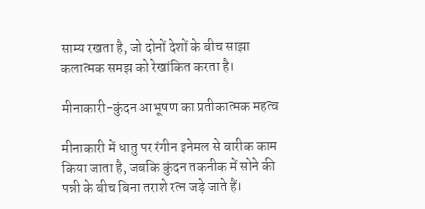साम्य रखता है, जो दोनों देशों के बीच साझा कलात्मक समझ को रेखांकित करता है।

मीनाकारी-कुंदन आभूषण का प्रतीकात्मक महत्व

मीनाकारी में धातु पर रंगीन इनेमल से बारीक काम किया जाता है, जबकि कुंदन तकनीक में सोने की पन्नी के बीच बिना तराशे रत्न जड़े जाते हैं।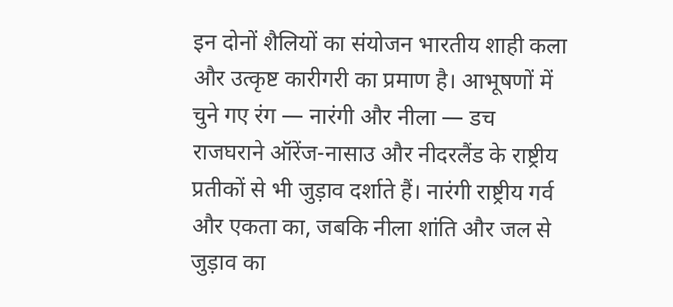इन दोनों शैलियों का संयोजन भारतीय शाही कला और उत्कृष्ट कारीगरी का प्रमाण है। आभूषणों में चुने गए रंग — नारंगी और नीला — डच राजघराने ऑरेंज-नासाउ और नीदरलैंड के राष्ट्रीय प्रतीकों से भी जुड़ाव दर्शाते हैं। नारंगी राष्ट्रीय गर्व और एकता का, जबकि नीला शांति और जल से जुड़ाव का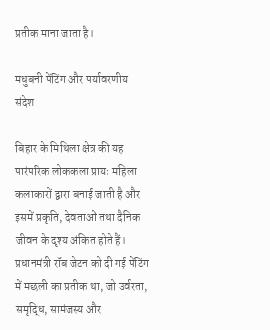प्रतीक माना जाता है।

मधुबनी पेंटिंग और पर्यावरणीय संदेश

बिहार के मिथिला क्षेत्र की यह पारंपरिक लोककला प्रायः महिला कलाकारों द्वारा बनाई जाती है और इसमें प्रकृति, देवताओं तथा दैनिक जीवन के दृश्य अंकित होते हैं। प्रधानमंत्री रॉब जेटन को दी गई पेंटिंग में मछली का प्रतीक था, जो उर्वरता, समृद्धि, सामंजस्य और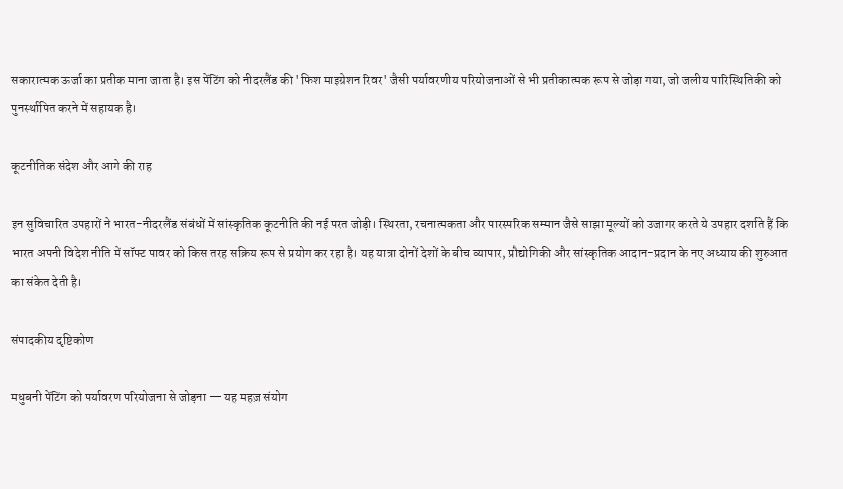सकारात्मक ऊर्जा का प्रतीक माना जाता है। इस पेंटिंग को नीदरलैंड की 'फिश माइग्रेशन रिवर' जैसी पर्यावरणीय परियोजनाओं से भी प्रतीकात्मक रूप से जोड़ा गया, जो जलीय पारिस्थितिकी को पुनर्स्थापित करने में सहायक है।

कूटनीतिक संदेश और आगे की राह

इन सुविचारित उपहारों ने भारत-नीदरलैंड संबंधों में सांस्कृतिक कूटनीति की नई परत जोड़ी। स्थिरता, रचनात्मकता और पारस्परिक सम्मान जैसे साझा मूल्यों को उजागर करते ये उपहार दर्शाते हैं कि भारत अपनी विदेश नीति में सॉफ्ट पावर को किस तरह सक्रिय रूप से प्रयोग कर रहा है। यह यात्रा दोनों देशों के बीच व्यापार, प्रौद्योगिकी और सांस्कृतिक आदान-प्रदान के नए अध्याय की शुरुआत का संकेत देती है।

संपादकीय दृष्टिकोण

मधुबनी पेंटिंग को पर्यावरण परियोजना से जोड़ना — यह महज़ संयोग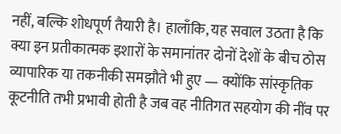नहीं, बल्कि शोधपूर्ण तैयारी है। हालाँकि, यह सवाल उठता है कि क्या इन प्रतीकात्मक इशारों के समानांतर दोनों देशों के बीच ठोस व्यापारिक या तकनीकी समझौते भी हुए — क्योंकि सांस्कृतिक कूटनीति तभी प्रभावी होती है जब वह नीतिगत सहयोग की नींव पर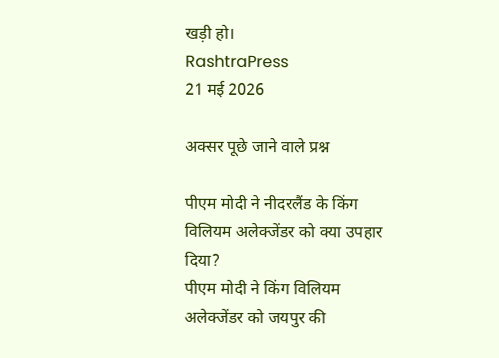खड़ी हो।
RashtraPress
21 मई 2026

अक्सर पूछे जाने वाले प्रश्न

पीएम मोदी ने नीदरलैंड के किंग विलियम अलेक्जेंडर को क्या उपहार दिया?
पीएम मोदी ने किंग विलियम अलेक्जेंडर को जयपुर की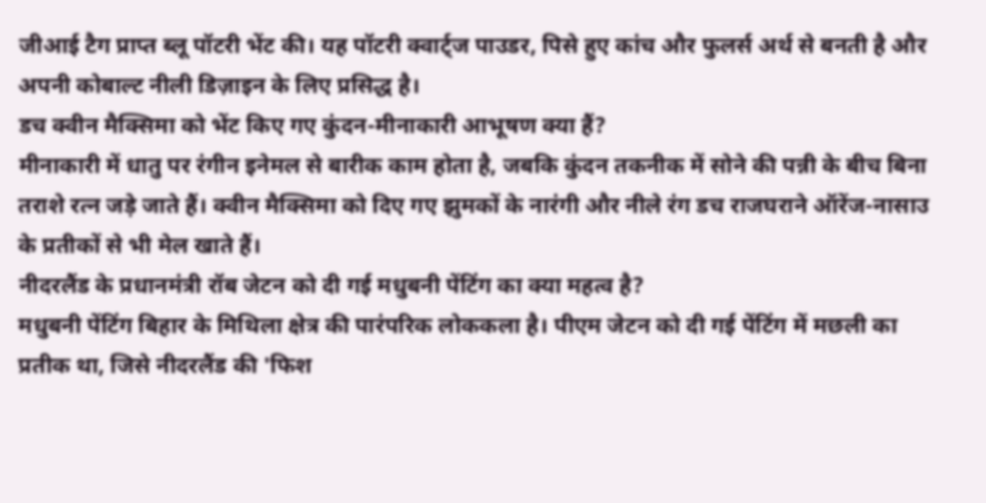जीआई टैग प्राप्त ब्लू पॉटरी भेंट की। यह पॉटरी क्वार्ट्ज पाउडर, पिसे हुए कांच और फुलर्स अर्थ से बनती है और अपनी कोबाल्ट नीली डिज़ाइन के लिए प्रसिद्ध है।
डच क्वीन मैक्सिमा को भेंट किए गए कुंदन-मीनाकारी आभूषण क्या हैं?
मीनाकारी में धातु पर रंगीन इनेमल से बारीक काम होता है, जबकि कुंदन तकनीक में सोने की पन्नी के बीच बिना तराशे रत्न जड़े जाते हैं। क्वीन मैक्सिमा को दिए गए झुमकों के नारंगी और नीले रंग डच राजघराने ऑरेंज-नासाउ के प्रतीकों से भी मेल खाते हैं।
नीदरलैंड के प्रधानमंत्री रॉब जेटन को दी गई मधुबनी पेंटिंग का क्या महत्व है?
मधुबनी पेंटिंग बिहार के मिथिला क्षेत्र की पारंपरिक लोककला है। पीएम जेटन को दी गई पेंटिंग में मछली का प्रतीक था, जिसे नीदरलैंड की 'फिश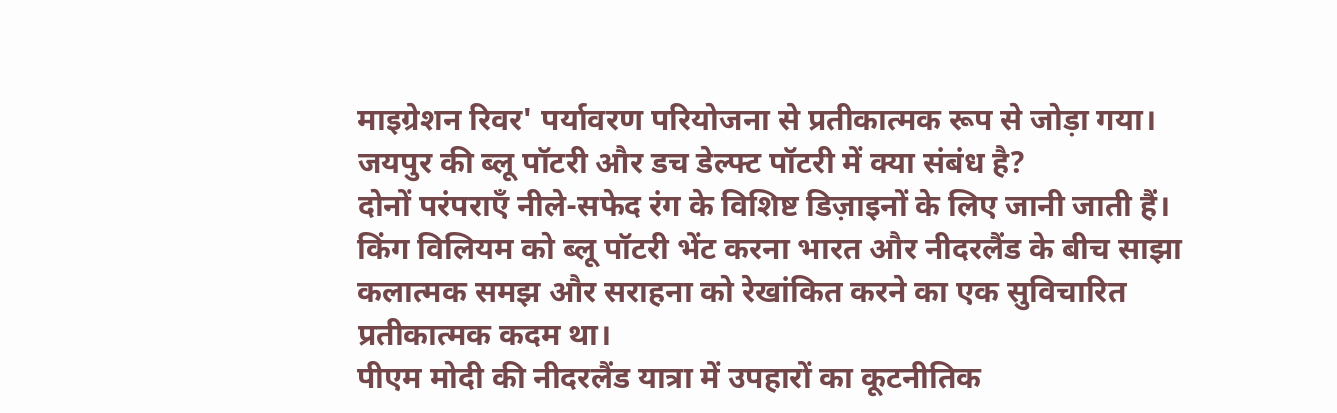माइग्रेशन रिवर' पर्यावरण परियोजना से प्रतीकात्मक रूप से जोड़ा गया।
जयपुर की ब्लू पॉटरी और डच डेल्फ्ट पॉटरी में क्या संबंध है?
दोनों परंपराएँ नीले-सफेद रंग के विशिष्ट डिज़ाइनों के लिए जानी जाती हैं। किंग विलियम को ब्लू पॉटरी भेंट करना भारत और नीदरलैंड के बीच साझा कलात्मक समझ और सराहना को रेखांकित करने का एक सुविचारित प्रतीकात्मक कदम था।
पीएम मोदी की नीदरलैंड यात्रा में उपहारों का कूटनीतिक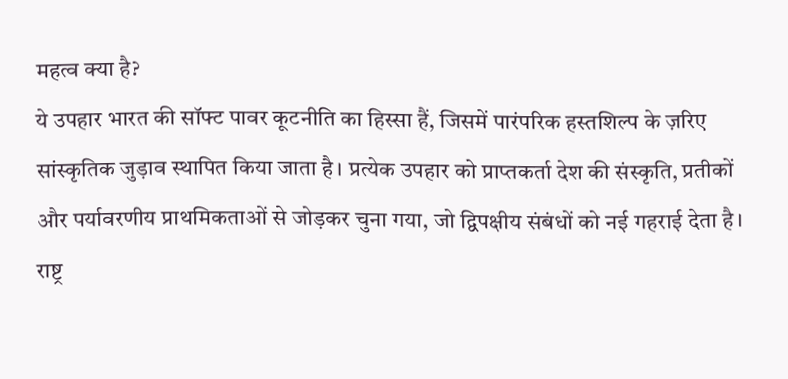महत्व क्या है?
ये उपहार भारत की सॉफ्ट पावर कूटनीति का हिस्सा हैं, जिसमें पारंपरिक हस्तशिल्प के ज़रिए सांस्कृतिक जुड़ाव स्थापित किया जाता है। प्रत्येक उपहार को प्राप्तकर्ता देश की संस्कृति, प्रतीकों और पर्यावरणीय प्राथमिकताओं से जोड़कर चुना गया, जो द्विपक्षीय संबंधों को नई गहराई देता है।
राष्ट्र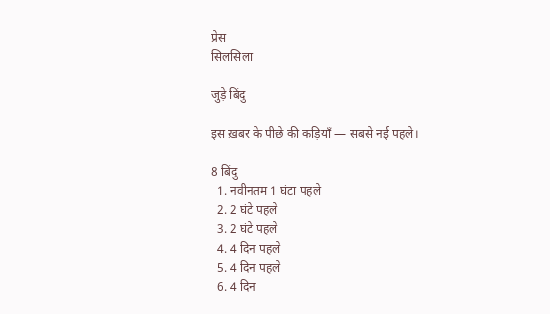प्रेस
सिलसिला

जुड़े बिंदु

इस ख़बर के पीछे की कड़ियाँ — सबसे नई पहले।

8 बिंदु
  1. नवीनतम 1 घंटा पहले
  2. 2 घंटे पहले
  3. 2 घंटे पहले
  4. 4 दिन पहले
  5. 4 दिन पहले
  6. 4 दिन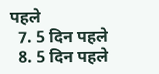पहले
  7. 5 दिन पहले
  8. 5 दिन पहले